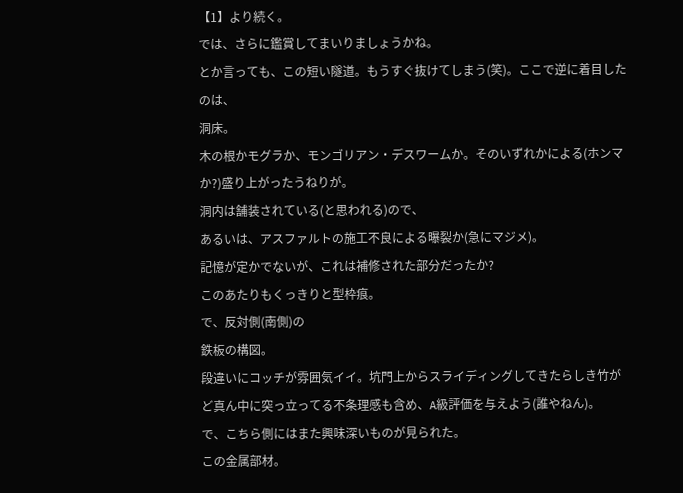【1】より続く。
では、さらに鑑賞してまいりましょうかね。
とか言っても、この短い隧道。もうすぐ抜けてしまう(笑)。ここで逆に着目したのは、
洞床。
木の根かモグラか、モンゴリアン・デスワームか。そのいずれかによる(ホンマか?)盛り上がったうねりが。
洞内は舗装されている(と思われる)ので、
あるいは、アスファルトの施工不良による曝裂か(急にマジメ)。
記憶が定かでないが、これは補修された部分だったか?
このあたりもくっきりと型枠痕。
で、反対側(南側)の
鉄板の構図。
段違いにコッチが雰囲気イイ。坑門上からスライディングしてきたらしき竹がど真ん中に突っ立ってる不条理感も含め、A級評価を与えよう(誰やねん)。
で、こちら側にはまた興味深いものが見られた。
この金属部材。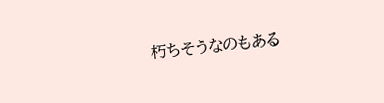朽ちそうなのもある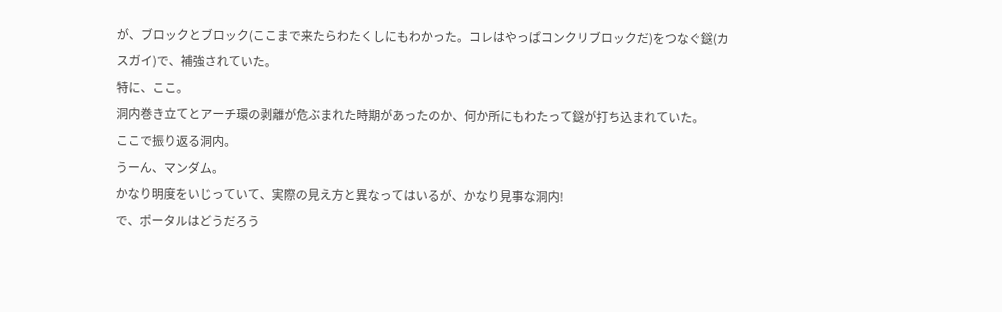が、ブロックとブロック(ここまで来たらわたくしにもわかった。コレはやっぱコンクリブロックだ)をつなぐ鎹(カスガイ)で、補強されていた。
特に、ここ。
洞内巻き立てとアーチ環の剥離が危ぶまれた時期があったのか、何か所にもわたって鎹が打ち込まれていた。
ここで振り返る洞内。
うーん、マンダム。
かなり明度をいじっていて、実際の見え方と異なってはいるが、かなり見事な洞内!
で、ポータルはどうだろう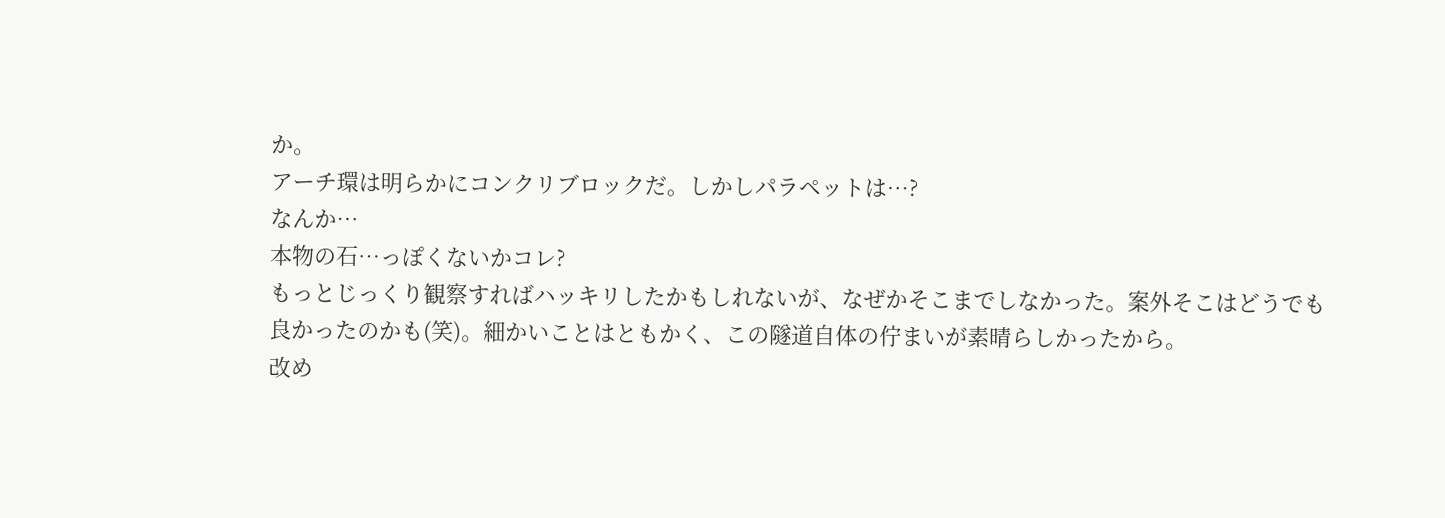か。
アーチ環は明らかにコンクリブロックだ。しかしパラペットは…?
なんか…
本物の石…っぽくないかコレ?
もっとじっくり観察すればハッキリしたかもしれないが、なぜかそこまでしなかった。案外そこはどうでも良かったのかも(笑)。細かいことはともかく、この隧道自体の佇まいが素晴らしかったから。
改め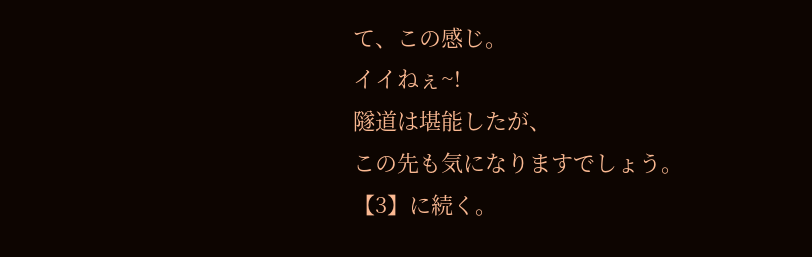て、この感じ。
イイねぇ~!
隧道は堪能したが、
この先も気になりますでしょう。
【3】に続く。